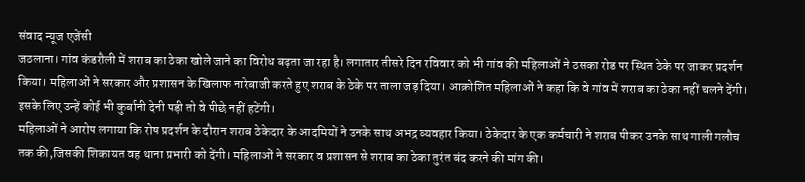संवाद न्यूज एजेंसी
जठलाना। गांव कंडरौली में शराब का ठेका खोले जाने का विरोध बढ़ता जा रहा है। लगातार तीसरे दिन रविवार को भी गांव की महिलाओं ने ठसका रोड पर स्थित ठेके पर जाकर प्रदर्शन किया। महिलाओं ने सरकार और प्रशासन के खिलाफ नारेबाजी करते हुए शराब के ठेके पर ताला जड़ दिया। आक्रोशित महिलाओं ने कहा कि वे गांव में शराब का ठेका नहीं चलने देंगी। इसके लिए उन्हें कोई भी कुर्बानी देनी पड़ी तो वे पीछे नहीं हटेंगी।
महिलाओं ने आरोप लगाया कि रोष प्रदर्शन के दौरान शराब ठेकेदार के आदमियों ने उनके साथ अभद्र व्यवहार किया। ठेकेदार के एक कर्मचारी ने शराब पीकर उनके साथ गाली गलौच तक की,जिसकी शिकायत वह थाना प्रभारी को देंगी। महिलाओं ने सरकार व प्रशासन से शराब का ठेका तुरंत बंद करने की मांग की।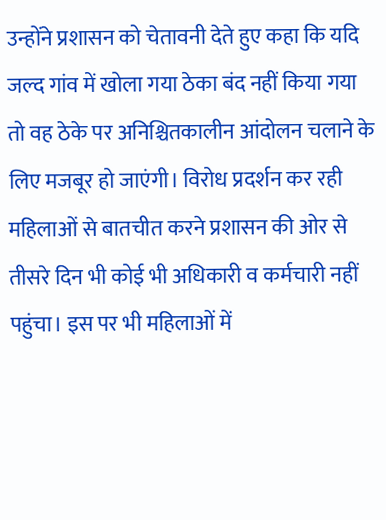उन्होंने प्रशासन को चेतावनी देते हुए कहा कि यदि जल्द गांव में खोला गया ठेका बंद नहीं किया गया तो वह ठेके पर अनिश्चितकालीन आंदोलन चलाने के लिए मजबूर हो जाएंगी। विरोध प्रदर्शन कर रही महिलाओं से बातचीत करने प्रशासन की ओर से तीसरे दिन भी कोई भी अधिकारी व कर्मचारी नहीं पहुंचा। इस पर भी महिलाओं में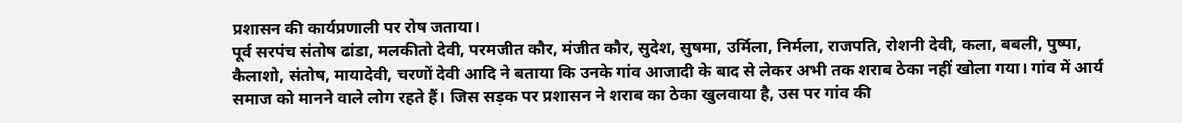प्रशासन की कार्यप्रणाली पर रोष जताया।
पूर्व सरपंच संतोष ढांडा, मलकीतो देवी, परमजीत कौर, मंजीत कौर, सुदेश, सुषमा, उर्मिला, निर्मला, राजपति, रोशनी देवी, कला, बबली, पुष्पा, कैलाशो, संतोष, मायादेवी, चरणों देवी आदि ने बताया कि उनके गांव आजादी के बाद से लेकर अभी तक शराब ठेका नहीं खोला गया। गांव में आर्य समाज को मानने वाले लोग रहते हैं। जिस सड़क पर प्रशासन ने शराब का ठेका खुलवाया है, उस पर गांव की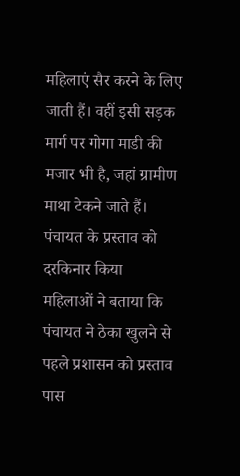महिलाएं सैर करने के लिए जाती हैं। वहीं इसी सड़क मार्ग पर गोगा माडी की मजार भी है, जहां ग्रामीण माथा टेकने जाते हैं।
पंचायत के प्रस्ताव को दरकिनार किया
महिलाओं ने बताया कि पंचायत ने ठेका खुलने से पहले प्रशासन को प्रस्ताव पास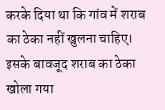करके दिया था कि गांव में शराब का ठेका नहीं खुलना चाहिए। इसके बावजूद शराब का ठेका खोला गया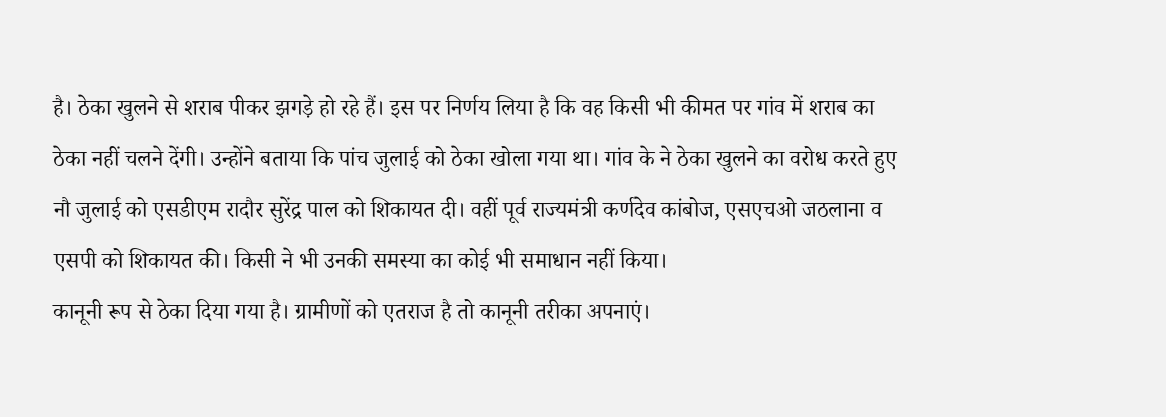है। ठेका खुलने से शराब पीकर झगड़े हो रहे हैं। इस पर निर्णय लिया है कि वह किसी भी कीमत पर गांव में शराब का ठेका नहीं चलने देंगी। उन्होंने बताया कि पांच जुलाई को ठेका खोला गया था। गांव के ने ठेका खुलने का वरोध करते हुए नौ जुलाई को एसडीएम रादौर सुरेंद्र पाल को शिकायत दी। वहीं पूर्व राज्यमंत्री कर्णदेव कांबोज, एसएचओ जठलाना व एसपी को शिकायत की। किसी ने भी उनकी समस्या का कोई भी समाधान नहीं किया।
कानूनी रूप से ठेका दिया गया है। ग्रामीणों को एतराज है तो कानूनी तरीका अपनाएं।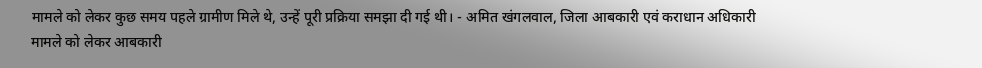मामले को लेकर कुछ समय पहले ग्रामीण मिले थे, उन्हें पूरी प्रक्रिया समझा दी गई थी। - अमित खंगलवाल, जिला आबकारी एवं कराधान अधिकारी
मामले को लेकर आबकारी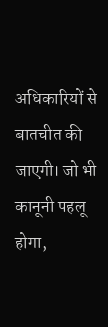अधिकारियों से बातचीत की जाएगी। जो भी कानूनी पहलू होगा,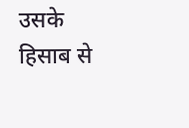उसके हिसाब से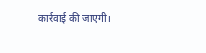कार्रवाई की जाएगी।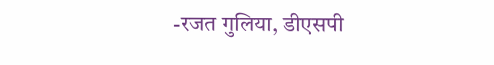-रजत गुलिया, डीएसपी